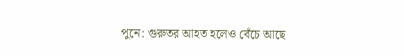পুনে: গুরুতর আহত হলেও বেঁচে আছে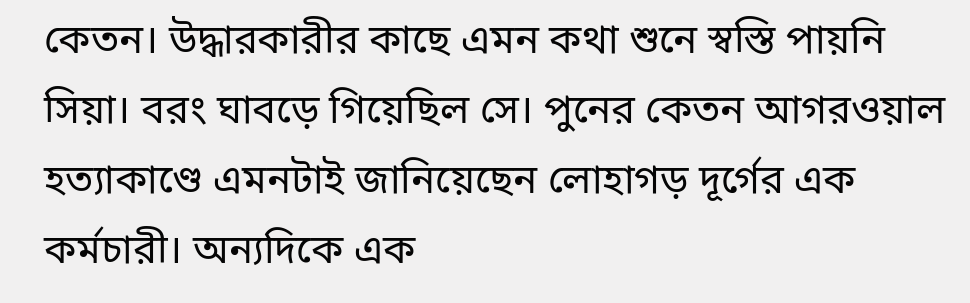কেতন। উদ্ধারকারীর কাছে এমন কথা শুনে স্বস্তি পায়নি সিয়া। বরং ঘাবড়ে গিয়েছিল সে। পুনের কেতন আগরওয়াল হত্যাকাণ্ডে এমনটাই জানিয়েছেন লোহাগড় দূর্গের এক কর্মচারী। অন্যদিকে এক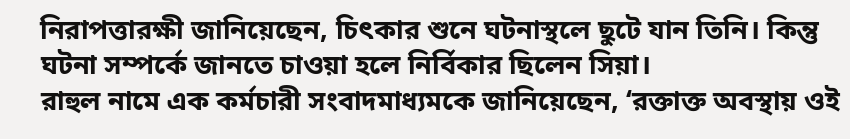নিরাপত্তারক্ষী জানিয়েছেন, চিৎকার শুনে ঘটনাস্থলে ছুটে যান তিনি। কিন্তু ঘটনা সম্পর্কে জানতে চাওয়া হলে নির্বিকার ছিলেন সিয়া।
রাহুল নামে এক কর্মচারী সংবাদমাধ্যমকে জানিয়েছেন, ‘রক্তাক্ত অবস্থায় ওই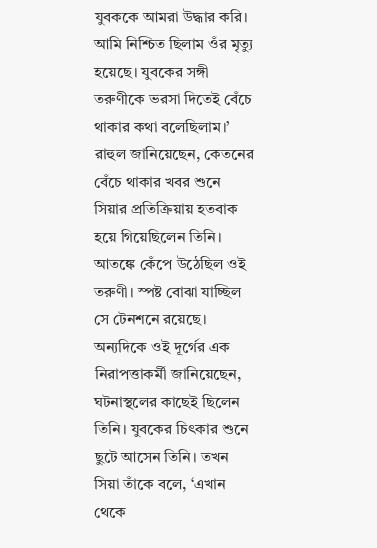যুবককে আমরা উদ্ধার করি। আমি নিশ্চিত ছিলাম ওঁর মৃত্যু হয়েছে। যুবকের সঙ্গী তরুণীকে ভরসা দিতেই বেঁচে থাকার কথা বলেছিলাম।’ রাহুল জানিয়েছেন, কেতনের বেঁচে থাকার খবর শুনে সিয়ার প্রতিক্রিয়ায় হতবাক হয়ে গিয়েছিলেন তিনি। আতঙ্কে কেঁপে উঠেছিল ওই তরুণী। স্পষ্ট বোঝা যাচ্ছিল সে টেনশনে রয়েছে। অন্যদিকে ওই দূর্গের এক নিরাপত্তাকর্মী জানিয়েছেন, ঘটনাস্থলের কাছেই ছিলেন তিনি। যুবকের চিৎকার শুনে ছুটে আসেন তিনি। তখন সিয়া তাঁকে বলে, ‘এখান থেকে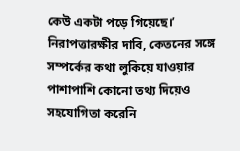কেউ একটা পড়ে গিয়েছে।’ নিরাপত্তারক্ষীর দাবি, কেতনের সঙ্গে সম্পর্কের কথা লুকিয়ে যাওয়ার পাশাপাশি কোনো তথ্য দিয়েও সহযোগিতা করেনি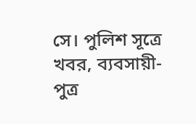সে। পুলিশ সূত্রে খবর, ব্যবসায়ী-পুত্র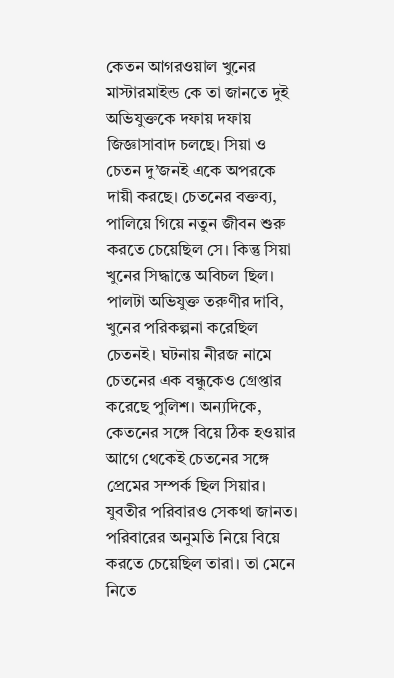কেতন আগরওয়াল খুনের মাস্টারমাইন্ড কে তা জানতে দুই অভিযুক্তকে দফায় দফায় জিজ্ঞাসাবাদ চলছে। সিয়া ও চেতন দু’জনই একে অপরকে দায়ী করছে। চেতনের বক্তব্য, পালিয়ে গিয়ে নতুন জীবন শুরু করতে চেয়েছিল সে। কিন্তু সিয়া খুনের সিদ্ধান্তে অবিচল ছিল। পালটা অভিযুক্ত তরুণীর দাবি, খুনের পরিকল্পনা করেছিল চেতনই। ঘটনায় নীরজ নামে চেতনের এক বন্ধুকেও গ্রেপ্তার করেছে পুলিশ। অন্যদিকে, কেতনের সঙ্গে বিয়ে ঠিক হওয়ার আগে থেকেই চেতনের সঙ্গে প্রেমের সম্পর্ক ছিল সিয়ার। যুবতীর পরিবারও সেকথা জানত। পরিবারের অনুমতি নিয়ে বিয়ে করতে চেয়েছিল তারা। তা মেনে নিতে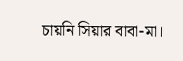চায়নি সিয়ার বাবা-মা।